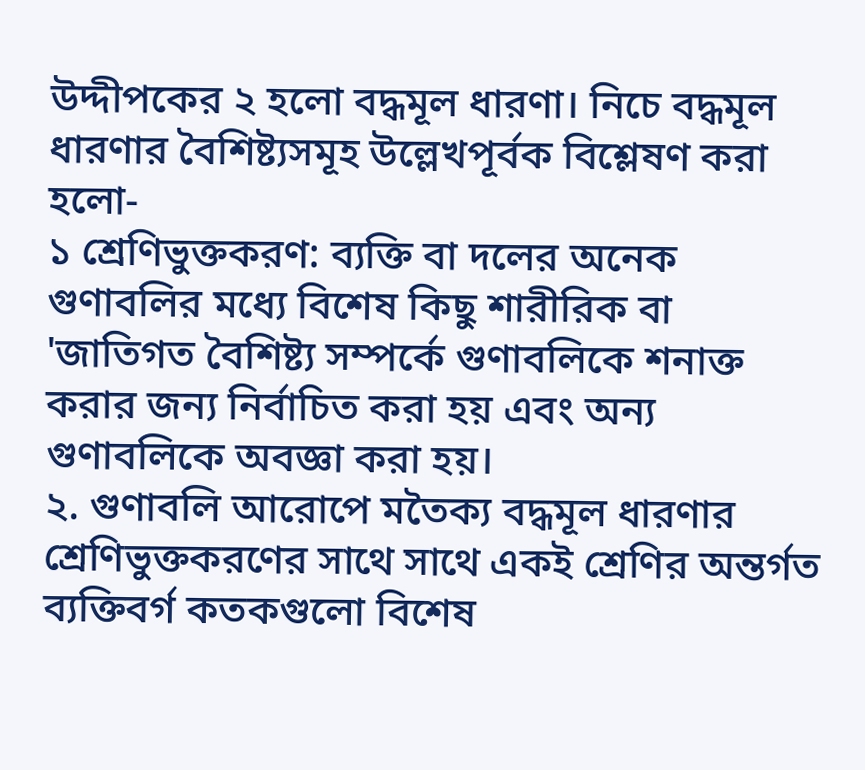উদ্দীপকের ২ হলো বদ্ধমূল ধারণা। নিচে বদ্ধমূল ধারণার বৈশিষ্ট্যসমূহ উল্লেখপূর্বক বিশ্লেষণ করা হলো-
১ শ্রেণিভুক্তকরণ: ব্যক্তি বা দলের অনেক গুণাবলির মধ্যে বিশেষ কিছু শারীরিক বা 'জাতিগত বৈশিষ্ট্য সম্পর্কে গুণাবলিকে শনাক্ত করার জন্য নির্বাচিত করা হয় এবং অন্য গুণাবলিকে অবজ্ঞা করা হয়।
২. গুণাবলি আরোপে মতৈক্য বদ্ধমূল ধারণার শ্রেণিভুক্তকরণের সাথে সাথে একই শ্রেণির অন্তর্গত ব্যক্তিবর্গ কতকগুলো বিশেষ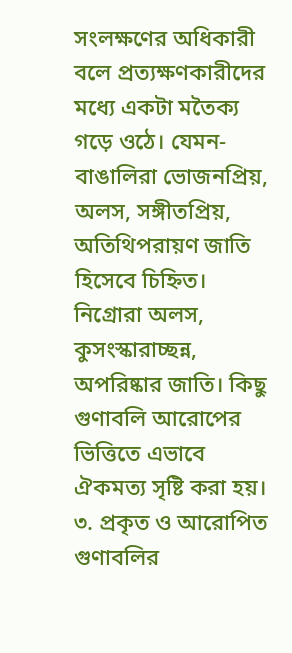সংলক্ষণের অধিকারী বলে প্রত্যক্ষণকারীদের মধ্যে একটা মতৈক্য গড়ে ওঠে। যেমন- বাঙালিরা ভোজনপ্রিয়, অলস, সঙ্গীতপ্রিয়, অতিথিপরায়ণ জাতি হিসেবে চিহ্নিত। নিগ্রোরা অলস, কুসংস্কারাচ্ছন্ন, অপরিষ্কার জাতি। কিছু গুণাবলি আরোপের ভিত্তিতে এভাবে ঐকমত্য সৃষ্টি করা হয়।
৩. প্রকৃত ও আরোপিত গুণাবলির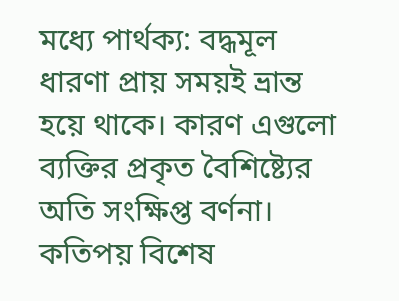মধ্যে পার্থক্য: বদ্ধমূল ধারণা প্রায় সময়ই ভ্রান্ত হয়ে থাকে। কারণ এগুলো ব্যক্তির প্রকৃত বৈশিষ্ট্যের অতি সংক্ষিপ্ত বর্ণনা। কতিপয় বিশেষ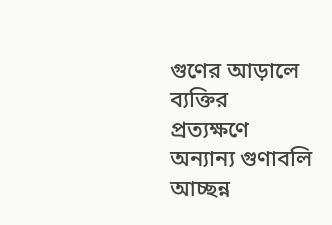গুণের আড়ালে ব্যক্তির প্রত্যক্ষণে অন্যান্য গুণাবলি আচ্ছন্ন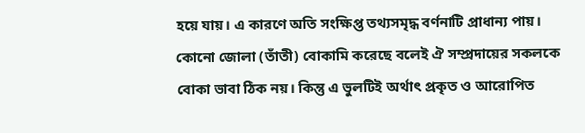হয়ে যায়। এ কারণে অতি সংক্ষিপ্ত তথ্যসমৃদ্ধ বর্ণনাটি প্রাধান্য পায়। কোনো জোলা (তাঁতী) বোকামি করেছে বলেই ঐ সম্প্রদায়ের সকলকে বোকা ভাবা ঠিক নয়। কিন্তু এ ভুলটিই অর্থাৎ প্রকৃত ও আরোপিত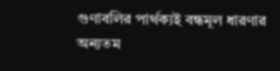গুণাবলির পার্থক্যই বন্ধমূল ধারণার অন্যতম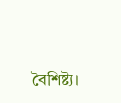বৈশিষ্ট্য।